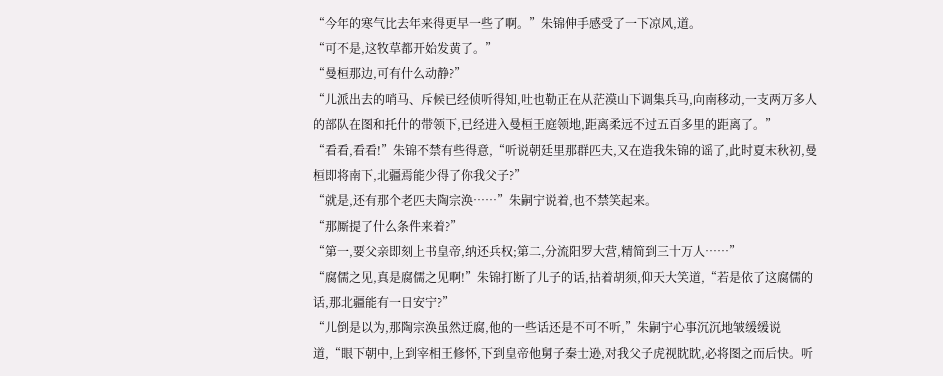“今年的寒气比去年来得更早一些了啊。”朱锦伸手感受了一下凉风,道。
“可不是,这牧草都开始发黄了。”
“曼桓那边,可有什么动静?”
“儿派出去的哨马、斥候已经侦听得知,吐也勒正在从茫漠山下调集兵马,向南移动,一支两万多人的部队在图和托什的带领下,已经进入曼桓王庭领地,距离柔远不过五百多里的距离了。”
“看看,看看!”朱锦不禁有些得意,“听说朝廷里那群匹夫,又在造我朱锦的谣了,此时夏末秋初,曼桓即将南下,北疆焉能少得了你我父子?”
“就是,还有那个老匹夫陶宗涣……”朱嗣宁说着,也不禁笑起来。
“那厮提了什么条件来着?”
“第一,要父亲即刻上书皇帝,纳还兵权;第二,分流阳罗大营,精简到三十万人……”
“腐儒之见,真是腐儒之见啊!”朱锦打断了儿子的话,拈着胡须,仰天大笑道,“若是依了这腐儒的话,那北疆能有一日安宁?”
“儿倒是以为,那陶宗涣虽然迂腐,他的一些话还是不可不听,”朱嗣宁心事沉沉地皱缓缓说道,“眼下朝中,上到宰相王修怀,下到皇帝他舅子秦士逊,对我父子虎视眈眈,必将图之而后快。听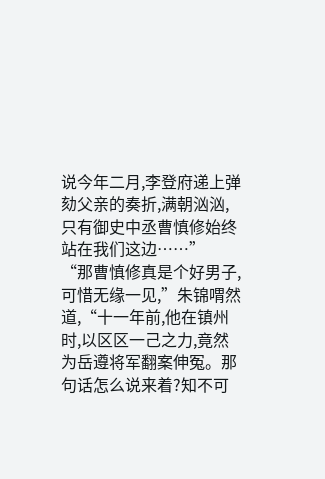说今年二月,李登府递上弹劾父亲的奏折,满朝汹汹,只有御史中丞曹慎修始终站在我们这边……”
“那曹慎修真是个好男子,可惜无缘一见,”朱锦喟然道,“十一年前,他在镇州时,以区区一己之力,竟然为岳遵将军翻案伸冤。那句话怎么说来着?知不可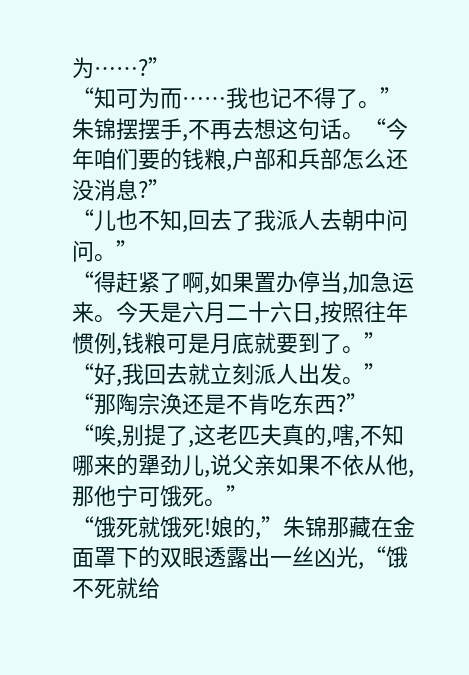为……?”
“知可为而……我也记不得了。”
朱锦摆摆手,不再去想这句话。“今年咱们要的钱粮,户部和兵部怎么还没消息?”
“儿也不知,回去了我派人去朝中问问。”
“得赶紧了啊,如果置办停当,加急运来。今天是六月二十六日,按照往年惯例,钱粮可是月底就要到了。”
“好,我回去就立刻派人出发。”
“那陶宗涣还是不肯吃东西?”
“唉,别提了,这老匹夫真的,嗐,不知哪来的犟劲儿,说父亲如果不依从他,那他宁可饿死。”
“饿死就饿死!娘的,”朱锦那藏在金面罩下的双眼透露出一丝凶光,“饿不死就给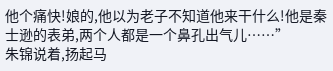他个痛快!娘的,他以为老子不知道他来干什么!他是秦士逊的表弟,两个人都是一个鼻孔出气儿……”
朱锦说着,扬起马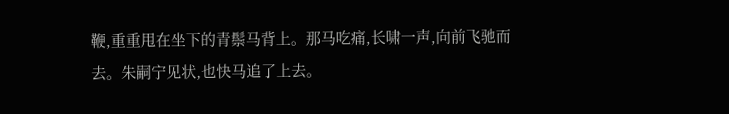鞭,重重甩在坐下的青鬃马背上。那马吃痛,长啸一声,向前飞驰而去。朱嗣宁见状,也快马追了上去。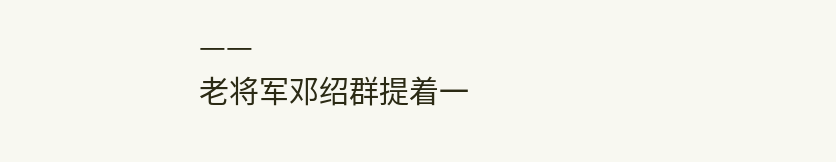——
老将军邓绍群提着一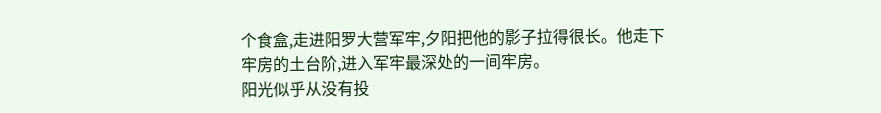个食盒,走进阳罗大营军牢,夕阳把他的影子拉得很长。他走下牢房的土台阶,进入军牢最深处的一间牢房。
阳光似乎从没有投